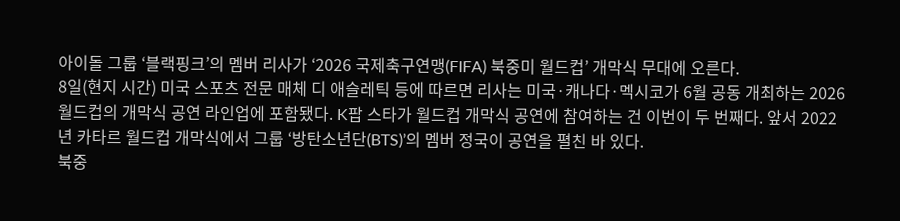아이돌 그룹 ‘블랙핑크’의 멤버 리사가 ‘2026 국제축구연맹(FIFA) 북중미 월드컵’ 개막식 무대에 오른다.
8일(현지 시간) 미국 스포츠 전문 매체 디 애슬레틱 등에 따르면 리사는 미국·캐나다·멕시코가 6월 공동 개최하는 2026 월드컵의 개막식 공연 라인업에 포함됐다. K팝 스타가 월드컵 개막식 공연에 참여하는 건 이번이 두 번째다. 앞서 2022년 카타르 월드컵 개막식에서 그룹 ‘방탄소년단(BTS)’의 멤버 정국이 공연을 펼친 바 있다.
북중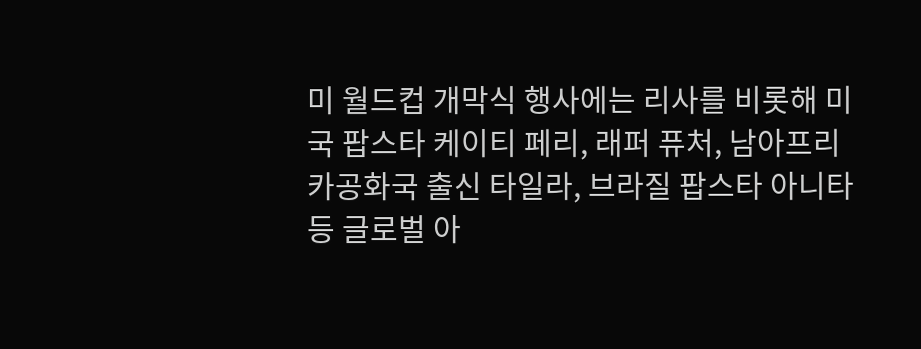미 월드컵 개막식 행사에는 리사를 비롯해 미국 팝스타 케이티 페리, 래퍼 퓨처, 남아프리카공화국 출신 타일라, 브라질 팝스타 아니타 등 글로벌 아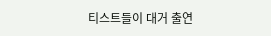티스트들이 대거 출연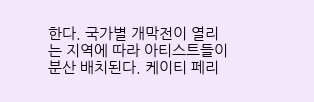한다. 국가별 개막전이 열리는 지역에 따라 아티스트들이 분산 배치된다. 케이티 페리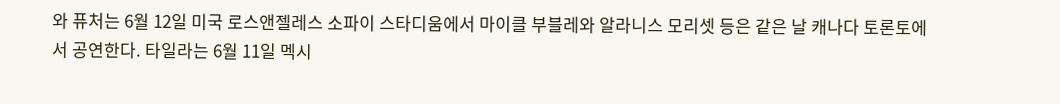와 퓨처는 6월 12일 미국 로스앤젤레스 소파이 스타디움에서 마이클 부블레와 알라니스 모리셋 등은 같은 날 캐나다 토론토에서 공연한다. 타일라는 6월 11일 멕시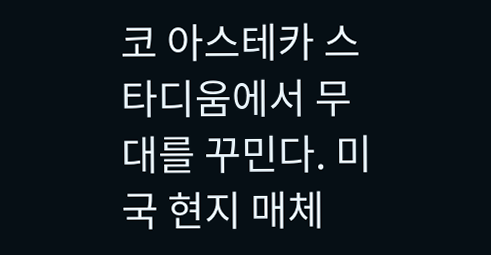코 아스테카 스타디움에서 무대를 꾸민다. 미국 현지 매체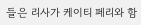들은 리사가 케이티 페리와 함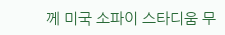께 미국 소파이 스타디움 무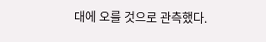대에 오를 것으로 관측했다.